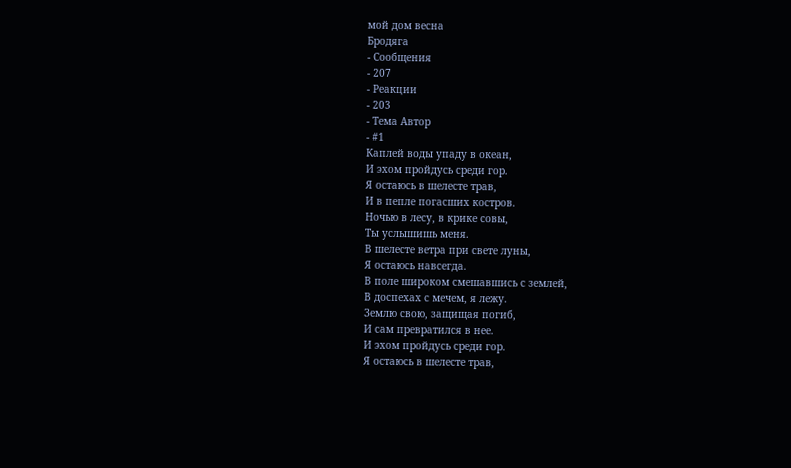мой дом весна
Бродяга
- Сообщения
- 207
- Реакции
- 203
- Тема Автор
- #1
Каплей воды упаду в океан,
И эхом пройдусь среди гор.
Я остаюсь в шелесте трав,
И в пепле погасших костров.
Ночью в лесу, в крике совы,
Ты услышишь меня.
В шелесте ветра при свете луны,
Я остаюсь навсегда.
В поле широком смешавшись с землей,
В доспехах с мечем, я лежу.
Землю свою, защищая погиб,
И сам превратился в нее.
И эхом пройдусь среди гор.
Я остаюсь в шелесте трав,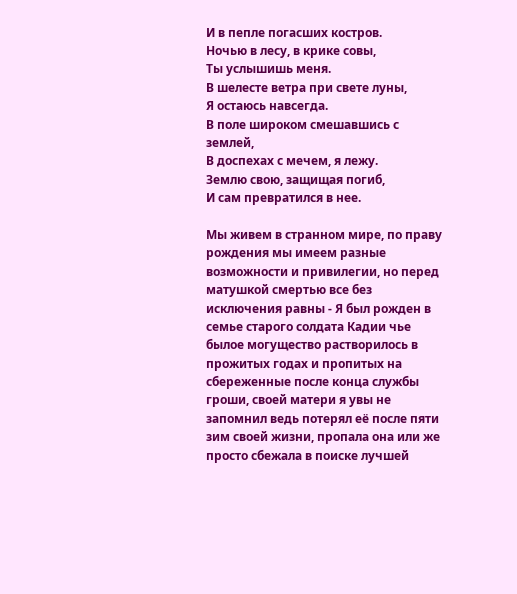И в пепле погасших костров.
Ночью в лесу, в крике совы,
Ты услышишь меня.
В шелесте ветра при свете луны,
Я остаюсь навсегда.
В поле широком смешавшись с землей,
В доспехах с мечем, я лежу.
Землю свою, защищая погиб,
И сам превратился в нее.

Мы живем в странном мире, по праву рождения мы имеем разные возможности и привилегии, но перед матушкой смертью все без исключения равны - Я был рожден в семье старого солдата Кадии чье былое могущество растворилось в прожитых годах и пропитых на сбереженные после конца службы гроши, своей матери я увы не запомнил ведь потерял её после пяти зим своей жизни, пропала она или же просто сбежала в поиске лучшей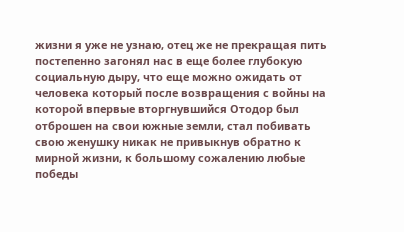жизни я уже не узнаю, отец же не прекращая пить постепенно загонял нас в еще более глубокую социальную дыру, что еще можно ожидать от человека который после возвращения с войны на которой впервые вторгнувшийся Отодор был отброшен на свои южные земли, стал побивать свою женушку никак не привыкнув обратно к мирной жизни, к большому сожалению любые победы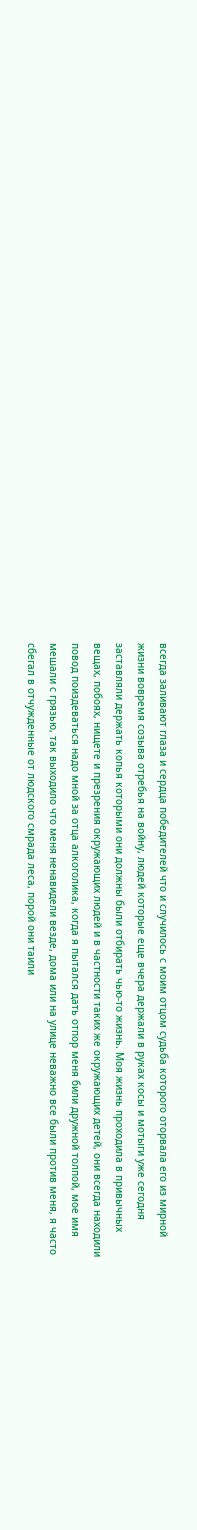всегда заливают глаза и сердца победителей что и случилось с моим отцом судьба которого оторвала его из мирной жизни вовремя созыва отребья на войну, людей которые еще вчера держали в руках косы и мотыги уже сегодня заставляли держать копья которыми они должны были отбирать чью-то жизнь. Моя жизнь проходила в привычных вещах, побоях, нищете и презрения окружающих людей и в частности таких же окружающих детей, они всегда находили повод поиздеваться надо мной за отца алкоголика, когда я пытался дать отпор меня били дружной толпой, мое имя мешали с грязью, так выходило что меня ненавидели везде, дома или на улице неважно все были против меня, я часто сбегал в отчужденные от людского смрада леса, порой они таили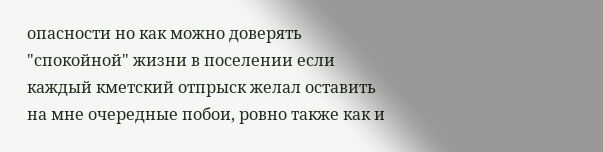опасности но как можно доверять "спокойной" жизни в поселении если каждый кметский отпрыск желал оставить на мне очередные побои, ровно также как и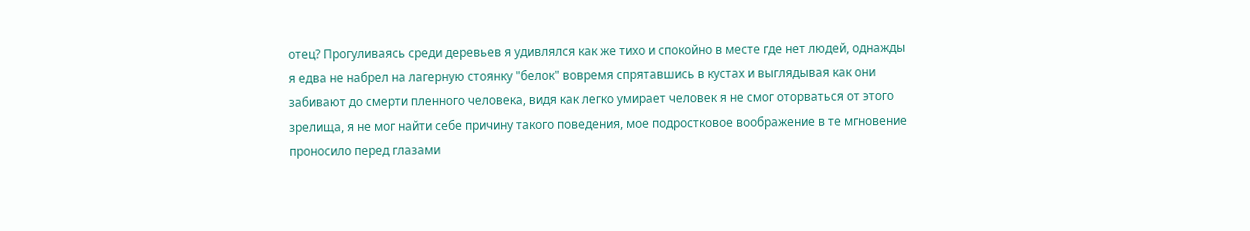отец? Прогуливаясь среди деревьев я удивлялся как же тихо и спокойно в месте где нет людей, однажды я едва не набрел на лагерную стоянку "белок" вовремя спрятавшись в кустах и выглядывая как они забивают до смерти пленного человека, видя как легко умирает человек я не смог оторваться от этого зрелища, я не мог найти себе причину такого поведения, мое подростковое воображение в те мгновение проносило перед глазами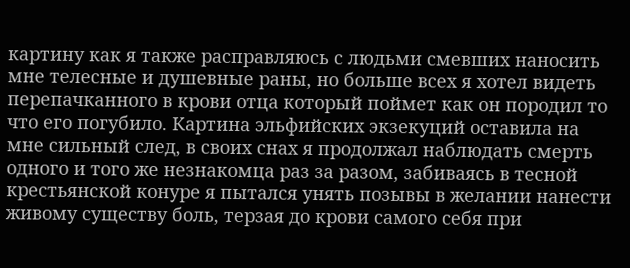картину как я также расправляюсь с людьми смевших наносить мне телесные и душевные раны, но больше всех я хотел видеть перепачканного в крови отца который поймет как он породил то что его погубило. Картина эльфийских экзекуций оставила на мне сильный след, в своих снах я продолжал наблюдать смерть одного и того же незнакомца раз за разом, забиваясь в тесной крестьянской конуре я пытался унять позывы в желании нанести живому существу боль, терзая до крови самого себя при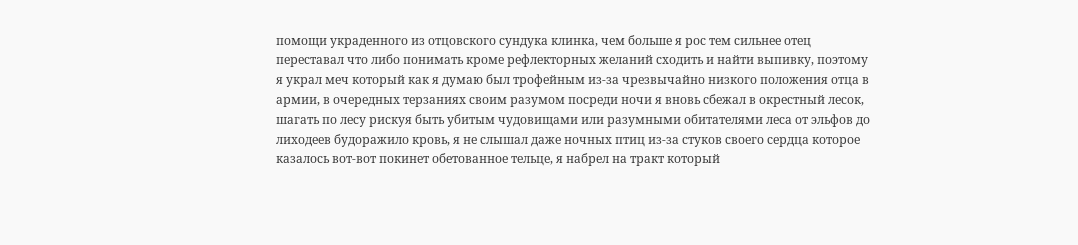помощи украденного из отцовского сундука клинка, чем больше я рос тем сильнее отец переставал что либо понимать кроме рефлекторных желаний сходить и найти выпивку, поэтому я украл меч который как я думаю был трофейным из-за чрезвычайно низкого положения отца в армии, в очередных терзаниях своим разумом посреди ночи я вновь сбежал в окрестный лесок, шагать по лесу рискуя быть убитым чудовищами или разумными обитателями леса от эльфов до лиходеев будоражило кровь, я не слышал даже ночных птиц из-за стуков своего сердца которое казалось вот-вот покинет обетованное тельце, я набрел на тракт который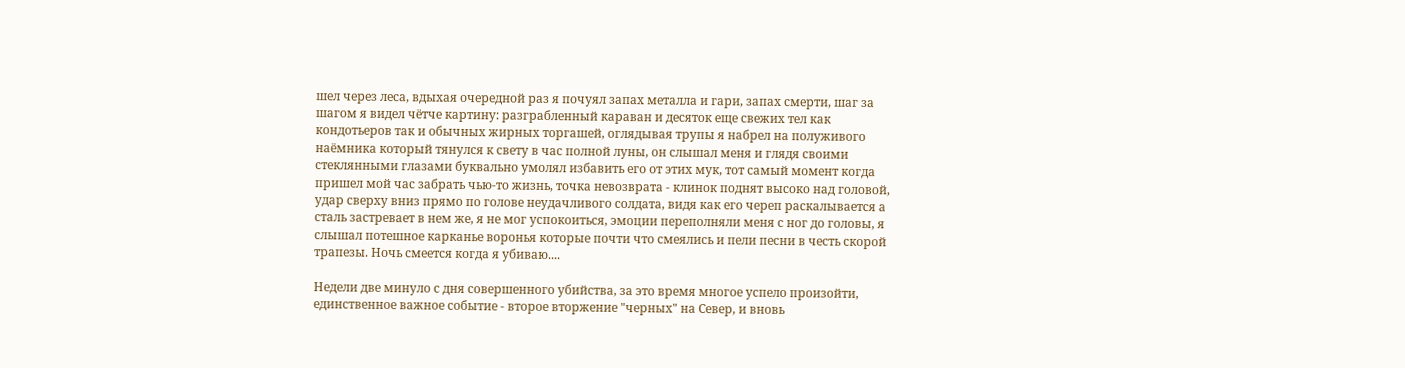шел через леса, вдыхая очередной раз я почуял запах металла и гари, запах смерти, шаг за шагом я видел чётче картину: разграбленный караван и десяток еще свежих тел как кондотьеров так и обычных жирных торгашей, оглядывая трупы я набрел на полуживого наёмника который тянулся к свету в час полной луны, он слышал меня и глядя своими стеклянными глазами буквально умолял избавить его от этих мук, тот самый момент когда пришел мой час забрать чью-то жизнь, точка невозврата - клинок поднят высоко над головой, удар сверху вниз прямо по голове неудачливого солдата, видя как его череп раскалывается а сталь застревает в нем же, я не мог успокоиться, эмоции переполняли меня с ног до головы, я слышал потешное карканье воронья которые почти что смеялись и пели песни в честь скорой трапезы. Ночь смеется когда я убиваю....

Недели две минуло с дня совершенного убийства, за это время многое успело произойти, единственное важное событие - второе вторжение "черных" на Север, и вновь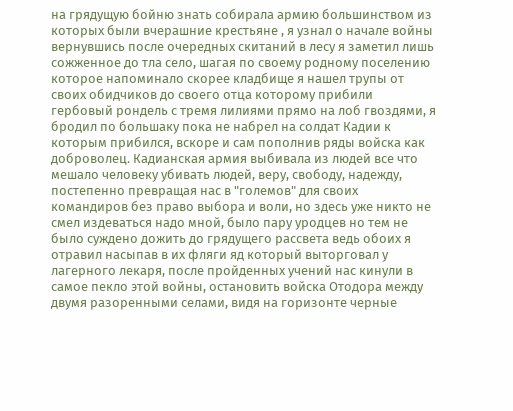на грядущую бойню знать собирала армию большинством из которых были вчерашние крестьяне , я узнал о начале войны вернувшись после очередных скитаний в лесу я заметил лишь сожженное до тла село, шагая по своему родному поселению которое напоминало скорее кладбище я нашел трупы от своих обидчиков до своего отца которому прибили гербовый рондель с тремя лилиями прямо на лоб гвоздями, я бродил по большаку пока не набрел на солдат Кадии к которым прибился, вскоре и сам пополнив ряды войска как доброволец. Кадианская армия выбивала из людей все что мешало человеку убивать людей, веру, свободу, надежду, постепенно превращая нас в "големов" для своих командиров без право выбора и воли, но здесь уже никто не смел издеваться надо мной, было пару уродцев но тем не было суждено дожить до грядущего рассвета ведь обоих я отравил насыпав в их фляги яд который выторговал у лагерного лекаря, после пройденных учений нас кинули в самое пекло этой войны, остановить войска Отодора между двумя разоренными селами, видя на горизонте черные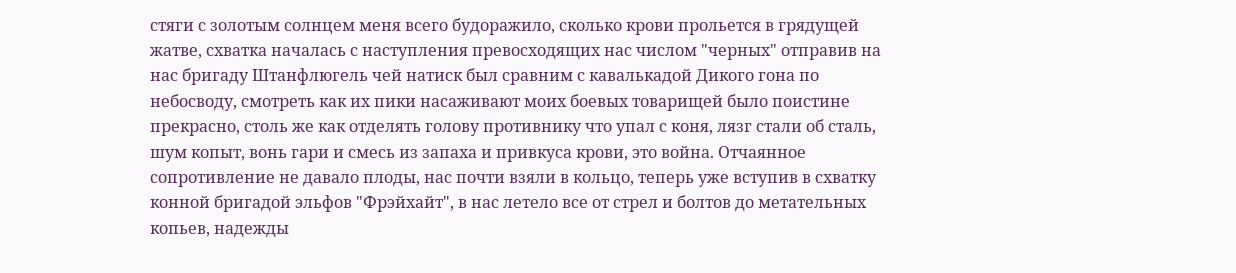стяги с золотым солнцем меня всего будоражило, сколько крови прольется в грядущей жатве, схватка началась с наступления превосходящих нас числом "черных" отправив на нас бригаду Штанфлюгель чей натиск был сравним с кавалькадой Дикого гона по небосводу, смотреть как их пики насаживают моих боевых товарищей было поистине прекрасно, столь же как отделять голову противнику что упал с коня, лязг стали об сталь, шум копыт, вонь гари и смесь из запаха и привкуса крови, это война. Отчаянное сопротивление не давало плоды, нас почти взяли в кольцо, теперь уже вступив в схватку конной бригадой эльфов "Фрэйхайт", в нас летело все от стрел и болтов до метательных копьев, надежды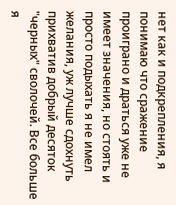нет как и подкрепления, я понимаю что сражение проиграно и драться уже не имеет значения, но стоять и просто подыхать я не имел желания, уж лучше сдохнуть прихватив добрый десяток "черных" сволочей. Все больше я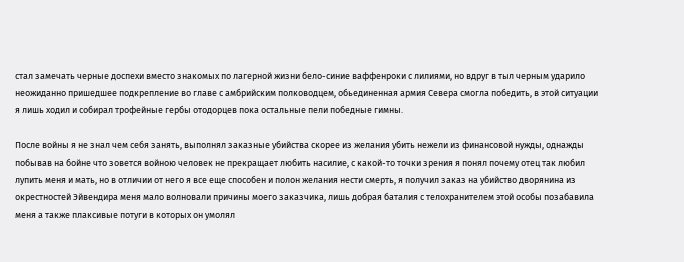стал замечать черные доспехи вместо знакомых по лагерной жизни бело-синие ваффенроки с лилиями, но вдруг в тыл черным ударило неожиданно пришедшее подкрепление во главе с амбрийским полководцем, обьединенная армия Севера смогла победить, в этой ситуации я лишь ходил и собирал трофейные гербы отодорцев пока остальные пели победные гимны.

После войны я не знал чем себя занять, выполнял заказные убийства скорее из желания убить нежели из финансовой нужды, однажды побывав на бойне что зовется войною человек не прекращает любить насилие, с какой-то точки зрения я понял почему отец так любил лупить меня и мать, но в отличии от него я все еще способен и полон желания нести смерть, я получил заказ на убийство дворянина из окрестностей Эйвендира меня мало волновали причины моего заказчика, лишь добрая баталия с телохранителем этой особы позабавила меня а также плаксивые потуги в которых он умолял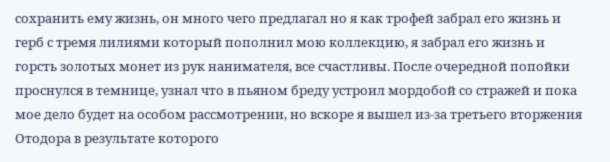сохранить ему жизнь, он много чего предлагал но я как трофей забрал его жизнь и герб с тремя лилиями который пополнил мою коллекцию, я забрал его жизнь и горсть золотых монет из рук нанимателя, все счастливы. После очередной попойки проснулся в темнице, узнал что в пьяном бреду устроил мордобой со стражей и пока мое дело будет на особом рассмотрении, но вскоре я вышел из-за третьего вторжения Отодора в результате которого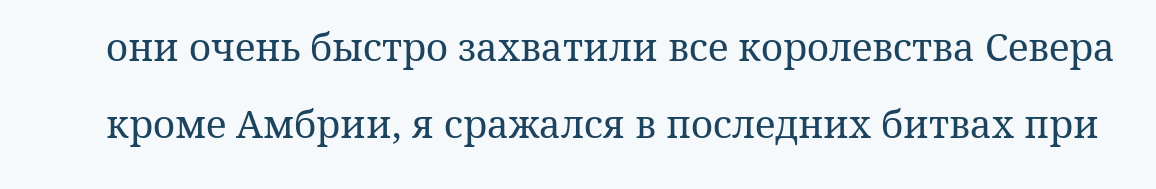они очень быстро захватили все королевства Севера кроме Амбрии, я сражался в последних битвах при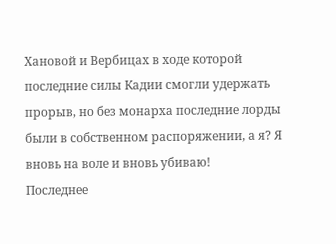Хановой и Вербицах в ходе которой последние силы Кадии смогли удержать прорыв, но без монарха последние лорды были в собственном распоряжении, а я? Я вновь на воле и вновь убиваю!
Последнее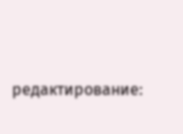редактирование: